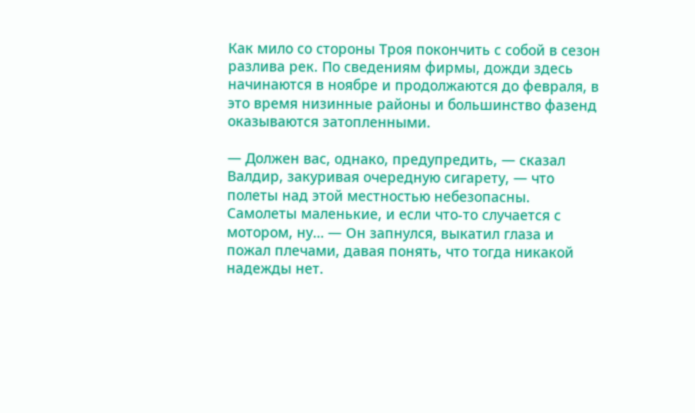Как мило со стороны Троя покончить с собой в сезон разлива рек. По сведениям фирмы, дожди здесь начинаются в ноябре и продолжаются до февраля, в это время низинные районы и большинство фазенд оказываются затопленными.

— Должен вас, однако, предупредить, — сказал Валдир, закуривая очередную сигарету, — что полеты над этой местностью небезопасны. Самолеты маленькие, и если что-то случается с мотором, ну… — Он запнулся, выкатил глаза и пожал плечами, давая понять, что тогда никакой надежды нет.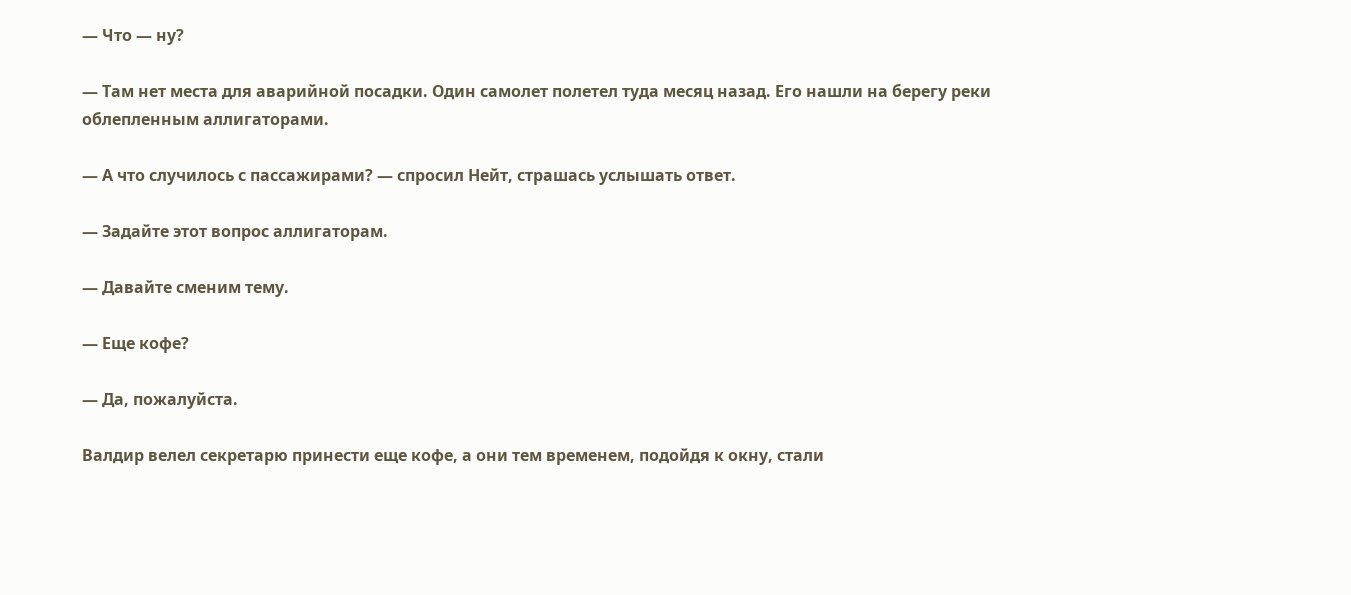— Что — ну?

— Там нет места для аварийной посадки. Один самолет полетел туда месяц назад. Его нашли на берегу реки облепленным аллигаторами.

— А что случилось с пассажирами? — спросил Нейт, страшась услышать ответ.

— Задайте этот вопрос аллигаторам.

— Давайте сменим тему.

— Еще кофе?

— Да, пожалуйста.

Валдир велел секретарю принести еще кофе, а они тем временем, подойдя к окну, стали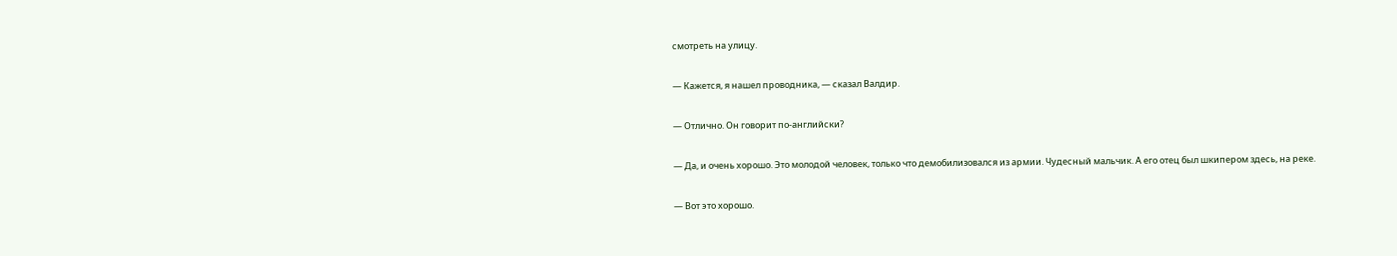смотреть на улицу.

— Кажется, я нашел проводника, — сказал Валдир.

— Отлично. Он говорит по-английски?

— Да, и очень хорошо. Это молодой человек, только что демобилизовался из армии. Чудесный мальчик. А его отец был шкипером здесь, на реке.

— Вот это хорошо.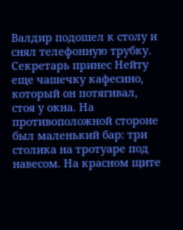Валдир подошел к столу и снял телефонную трубку. Секретарь принес Нейту еще чашечку кафесино, который он потягивал, стоя у окна. На противоположной стороне был маленький бар: три столика на тротуаре под навесом. На красном щите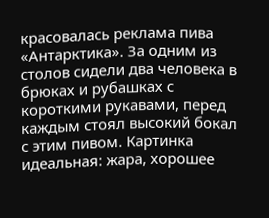красовалась реклама пива «Антарктика». За одним из столов сидели два человека в брюках и рубашках с короткими рукавами, перед каждым стоял высокий бокал с этим пивом. Картинка идеальная: жара, хорошее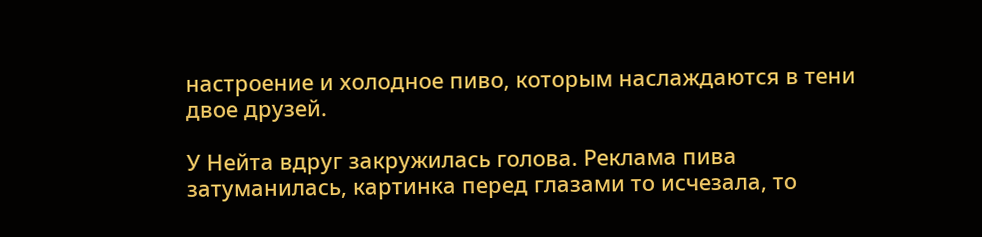настроение и холодное пиво, которым наслаждаются в тени двое друзей.

У Нейта вдруг закружилась голова. Реклама пива затуманилась, картинка перед глазами то исчезала, то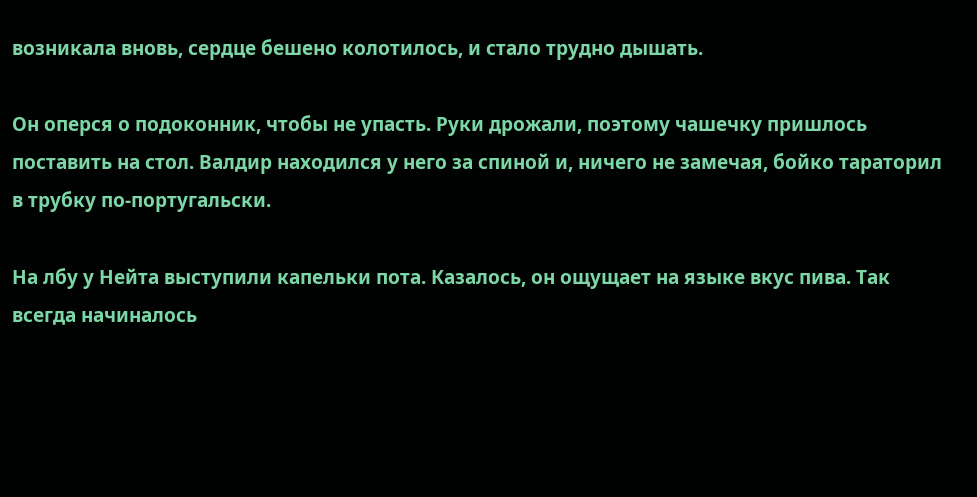возникала вновь, сердце бешено колотилось, и стало трудно дышать.

Он оперся о подоконник, чтобы не упасть. Руки дрожали, поэтому чашечку пришлось поставить на стол. Валдир находился у него за спиной и, ничего не замечая, бойко тараторил в трубку по-португальски.

На лбу у Нейта выступили капельки пота. Казалось, он ощущает на языке вкус пива. Так всегда начиналось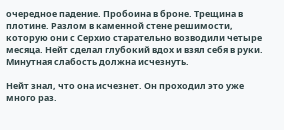очередное падение. Пробоина в броне. Трещина в плотине. Разлом в каменной стене решимости, которую они с Серхио старательно возводили четыре месяца. Нейт сделал глубокий вдох и взял себя в руки. Минутная слабость должна исчезнуть.

Нейт знал, что она исчезнет. Он проходил это уже много раз.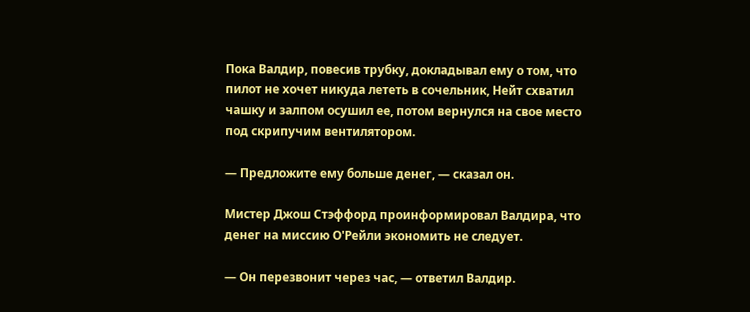Пока Валдир, повесив трубку, докладывал ему о том, что пилот не хочет никуда лететь в сочельник, Нейт схватил чашку и залпом осушил ее, потом вернулся на свое место под скрипучим вентилятором.

— Предложите ему больше денег, — сказал он.

Мистер Джош Стэффорд проинформировал Валдира, что денег на миссию О'Рейли экономить не следует.

— Он перезвонит через час, — ответил Валдир.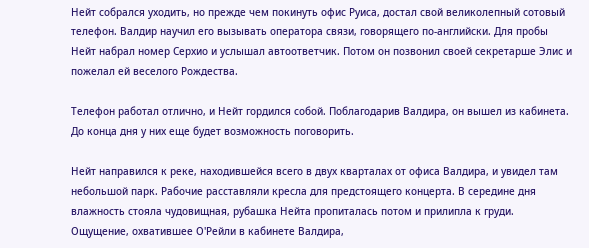Нейт собрался уходить, но прежде чем покинуть офис Руиса, достал свой великолепный сотовый телефон. Валдир научил его вызывать оператора связи, говорящего по-английски. Для пробы Нейт набрал номер Серхио и услышал автоответчик. Потом он позвонил своей секретарше Элис и пожелал ей веселого Рождества.

Телефон работал отлично, и Нейт гордился собой. Поблагодарив Валдира, он вышел из кабинета. До конца дня у них еще будет возможность поговорить.

Нейт направился к реке, находившейся всего в двух кварталах от офиса Валдира, и увидел там небольшой парк. Рабочие расставляли кресла для предстоящего концерта. В середине дня влажность стояла чудовищная, рубашка Нейта пропиталась потом и прилипла к груди. Ощущение, охватившее О'Рейли в кабинете Валдира,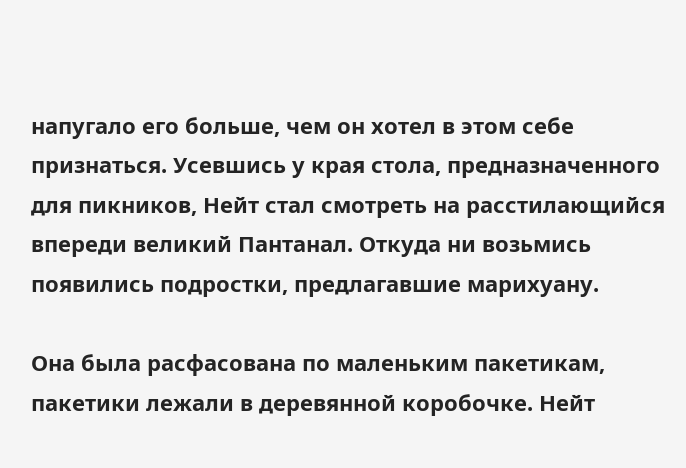напугало его больше, чем он хотел в этом себе признаться. Усевшись у края стола, предназначенного для пикников, Нейт стал смотреть на расстилающийся впереди великий Пантанал. Откуда ни возьмись появились подростки, предлагавшие марихуану.

Она была расфасована по маленьким пакетикам, пакетики лежали в деревянной коробочке. Нейт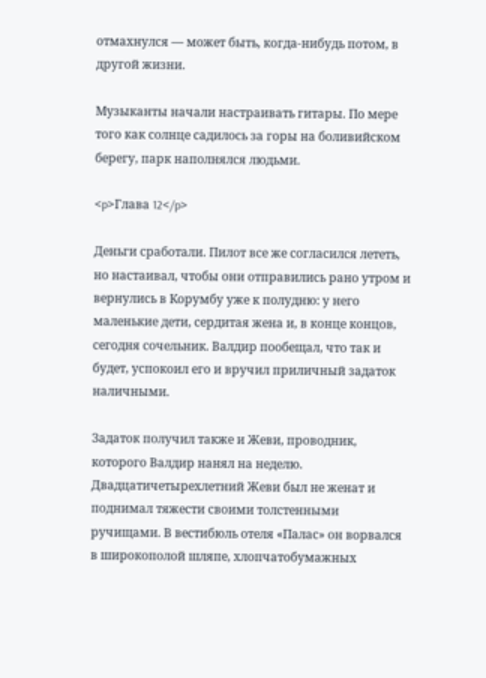отмахнулся — может быть, когда-нибудь потом, в другой жизни.

Музыканты начали настраивать гитары. По мере того как солнце садилось за горы на боливийском берегу, парк наполнялся людьми.

<p>Глава 12</p>

Деньги сработали. Пилот все же согласился лететь, но настаивал, чтобы они отправились рано утром и вернулись в Корумбу уже к полудню: у него маленькие дети, сердитая жена и, в конце концов, сегодня сочельник. Валдир пообещал, что так и будет, успокоил его и вручил приличный задаток наличными.

Задаток получил также и Жеви, проводник, которого Валдир нанял на неделю. Двадцатичетырехлетний Жеви был не женат и поднимал тяжести своими толстенными ручищами. В вестибюль отеля «Палас» он ворвался в широкополой шляпе, хлопчатобумажных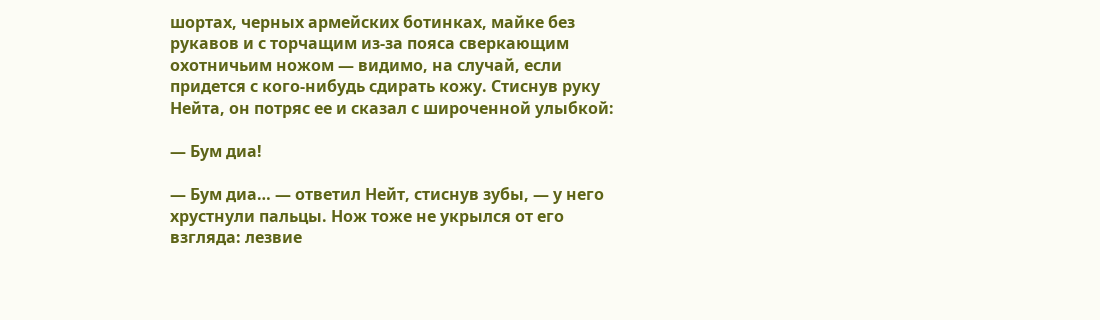шортах, черных армейских ботинках, майке без рукавов и с торчащим из-за пояса сверкающим охотничьим ножом — видимо, на случай, если придется с кого-нибудь сдирать кожу. Стиснув руку Нейта, он потряс ее и сказал с широченной улыбкой:

— Бум диа!

— Бум диа… — ответил Нейт, стиснув зубы, — у него хрустнули пальцы. Нож тоже не укрылся от его взгляда: лезвие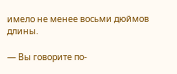имело не менее восьми дюймов длины.

— Вы говорите по-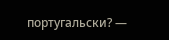португальски? —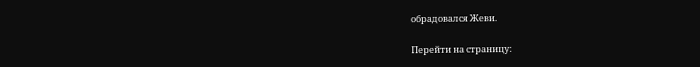обрадовался Жеви.

Перейти на страницу: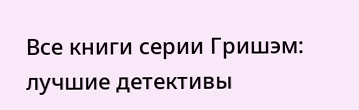Все книги серии Гришэм: лучшие детективы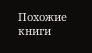Похожие книги